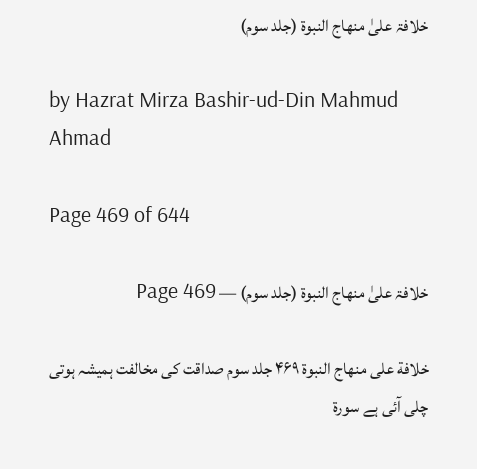خلافۃ علیٰ منھاج النبوۃ (جلد سوم)

by Hazrat Mirza Bashir-ud-Din Mahmud Ahmad

Page 469 of 644

خلافۃ علیٰ منھاج النبوۃ (جلد سوم) — Page 469

خلافة على منهاج النبوة ۴۶۹ جلد سوم صداقت کی مخالفت ہمیشہ ہوتی چلی آئی ہے سورۃ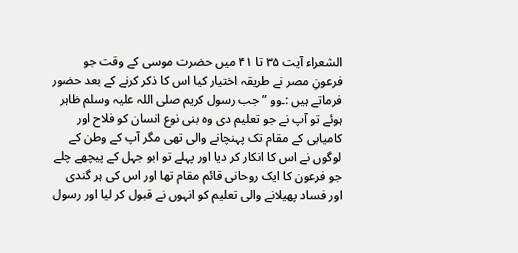الشعراء آیت ۳۵ تا ۴۱ میں حضرت موسی کے وقت جو فرعونِ مصر نے طریقہ اختیار کیا اس کا ذکر کرنے کے بعد حضور فرماتے ہیں :۔وو ” جب رسول کریم صلی اللہ علیہ وسلم ظاہر ہوئے تو آپ نے جو تعلیم دی وہ بنی نوع انسان کو فلاح اور کامیابی کے مقام تک پہنچانے والی تھی مگر آپ کے وطن کے لوگوں نے اس کا انکار کر دیا اور پہلے تو ابو جہل کے پیچھے چلے جو فرعون کا ایک روحانی قائم مقام تھا اور اس کی ہر گندی اور فساد پھیلانے والی تعلیم کو انہوں نے قبول کر لیا اور رسول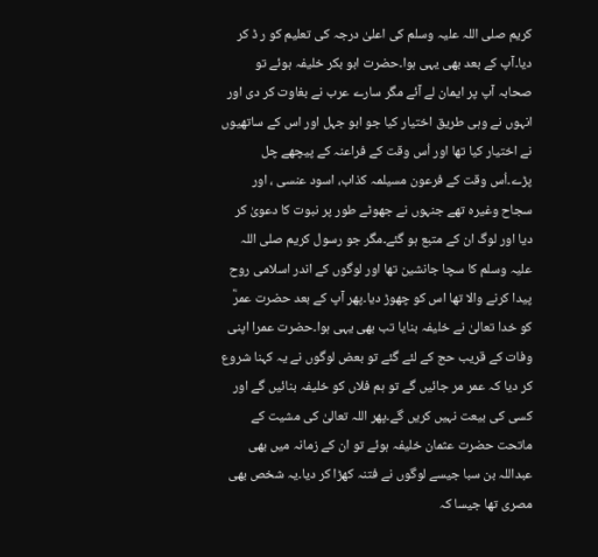کریم صلی اللہ علیہ وسلم کی اعلیٰ درجہ کی تعلیم کو ر ڈ کر دیا۔آپ کے بعد بھی یہی ہوا۔حضرت ابو بکر خلیفہ ہوئے تو صحابہ آپ پر ایمان لے آئے مگر سارے عرب نے بغاوت کر دی اور انہوں نے وہی طریق اختیار کیا جو ابو جہل اور اس کے ساتھیوں نے اختیار کیا تھا اور اُس وقت کے فراعنہ کے پیچھے چل پڑے۔اُس وقت کے فرعون مسیلمہ کذاب، اسود عنسی ، اور سجاح وغیرہ تھے جنہوں نے جھوٹے طور پر نبوت کا دعویٰ کر دیا اور لوگ ان کے متبع ہو گئے۔مگر جو رسول کریم صلی اللہ علیہ وسلم کا سچا جانشین تھا اور لوگوں کے اندر اسلامی روح پیدا کرنے والا تھا اس کو چھوڑ دیا۔پھر آپ کے بعد حضرت عمرؓ کو خدا تعالیٰ نے خلیفہ بنایا تب بھی یہی ہوا۔حضرت عمرا اپنی وفات کے قریب حج کے لئے گئے تو بعض لوگوں نے یہ کہنا شروع کر دیا کہ عمر مر جائیں گے تو ہم فلاں کو خلیفہ بنائیں گے اور کسی کی بیعت نہیں کریں گے۔پھر اللہ تعالیٰ کی مشیت کے ماتحت حضرت عثمان خلیفہ ہوئے تو ان کے زمانہ میں بھی عبداللہ بن سبا جیسے لوگوں نے فتنہ کھڑا کر دیا۔یہ شخص بھی مصری تھا جیسا کہ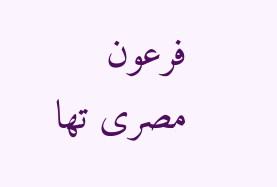فرعون مصری تھا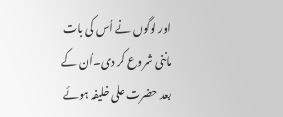اور لوگوں نے اُس کی بات ماننی شروع کر دی۔اُن کے بعد حضرت علی خلیفہ ہوئے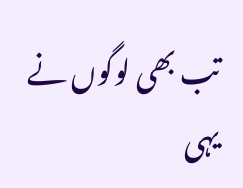تب بھی لوگوں نے یہی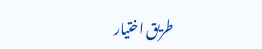طریق اختیار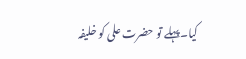کیا۔پہلے تو حضرت علی کو خلیفہ